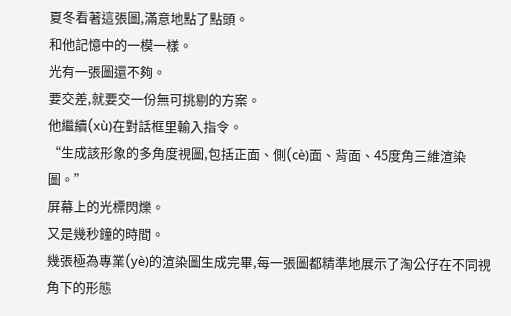夏冬看著這張圖,滿意地點了點頭。
和他記憶中的一模一樣。
光有一張圖還不夠。
要交差,就要交一份無可挑剔的方案。
他繼續(xù)在對話框里輸入指令。
“生成該形象的多角度視圖,包括正面、側(cè)面、背面、45度角三維渲染圖。”
屏幕上的光標閃爍。
又是幾秒鐘的時間。
幾張極為專業(yè)的渲染圖生成完畢,每一張圖都精準地展示了淘公仔在不同視角下的形態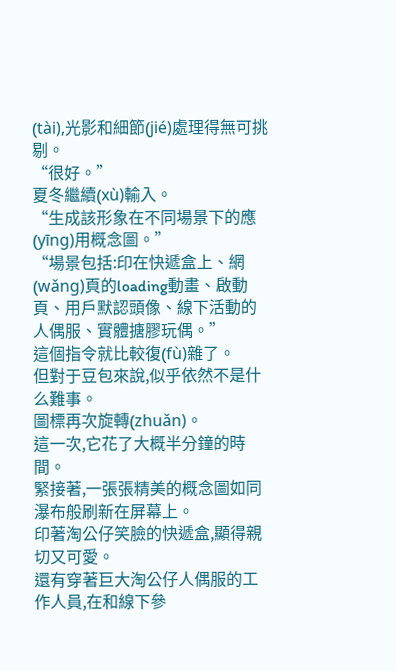(tài),光影和細節(jié)處理得無可挑剔。
“很好。”
夏冬繼續(xù)輸入。
“生成該形象在不同場景下的應(yīng)用概念圖。”
“場景包括:印在快遞盒上、網(wǎng)頁的loading動畫、啟動頁、用戶默認頭像、線下活動的人偶服、實體搪膠玩偶。”
這個指令就比較復(fù)雜了。
但對于豆包來說,似乎依然不是什么難事。
圖標再次旋轉(zhuǎn)。
這一次,它花了大概半分鐘的時間。
緊接著,一張張精美的概念圖如同瀑布般刷新在屏幕上。
印著淘公仔笑臉的快遞盒,顯得親切又可愛。
還有穿著巨大淘公仔人偶服的工作人員,在和線下參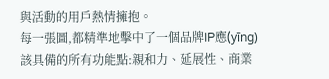與活動的用戶熱情擁抱。
每一張圖,都精準地擊中了一個品牌IP應(yīng)該具備的所有功能點:親和力、延展性、商業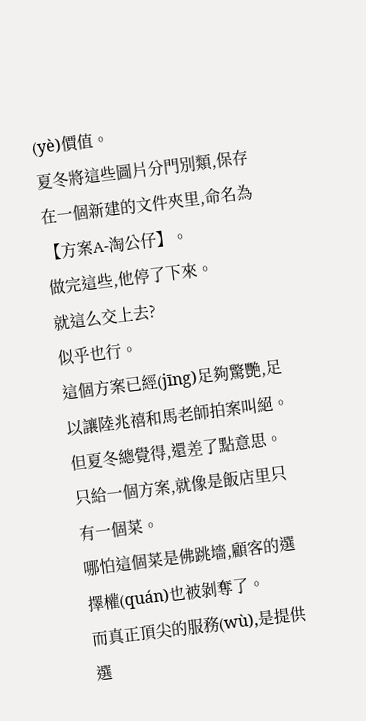(yè)價值。
夏冬將這些圖片分門別類,保存在一個新建的文件夾里,命名為【方案A-淘公仔】。
做完這些,他停了下來。
就這么交上去?
似乎也行。
這個方案已經(jīng)足夠驚艷,足以讓陸兆禧和馬老師拍案叫絕。
但夏冬總覺得,還差了點意思。
只給一個方案,就像是飯店里只有一個菜。
哪怕這個菜是佛跳墻,顧客的選擇權(quán)也被剝奪了。
而真正頂尖的服務(wù),是提供選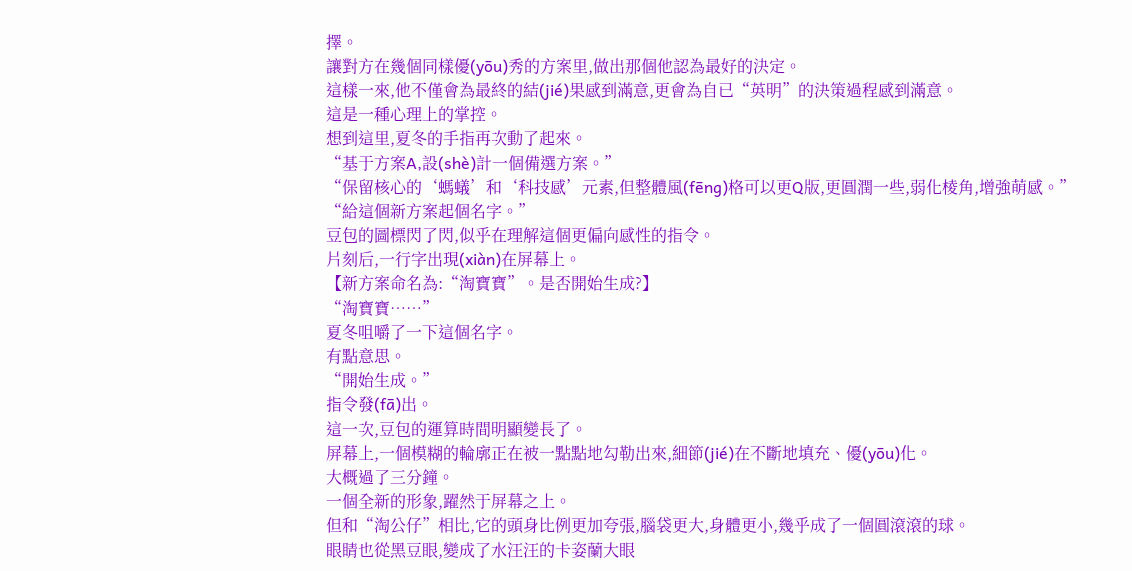擇。
讓對方在幾個同樣優(yōu)秀的方案里,做出那個他認為最好的決定。
這樣一來,他不僅會為最終的結(jié)果感到滿意,更會為自已“英明”的決策過程感到滿意。
這是一種心理上的掌控。
想到這里,夏冬的手指再次動了起來。
“基于方案A,設(shè)計一個備選方案。”
“保留核心的‘螞蟻’和‘科技感’元素,但整體風(fēng)格可以更Q版,更圓潤一些,弱化棱角,增強萌感。”
“給這個新方案起個名字。”
豆包的圖標閃了閃,似乎在理解這個更偏向感性的指令。
片刻后,一行字出現(xiàn)在屏幕上。
【新方案命名為:“淘寶寶”。是否開始生成?】
“淘寶寶……”
夏冬咀嚼了一下這個名字。
有點意思。
“開始生成。”
指令發(fā)出。
這一次,豆包的運算時間明顯變長了。
屏幕上,一個模糊的輪廓正在被一點點地勾勒出來,細節(jié)在不斷地填充、優(yōu)化。
大概過了三分鐘。
一個全新的形象,躍然于屏幕之上。
但和“淘公仔”相比,它的頭身比例更加夸張,腦袋更大,身體更小,幾乎成了一個圓滾滾的球。
眼睛也從黑豆眼,變成了水汪汪的卡姿蘭大眼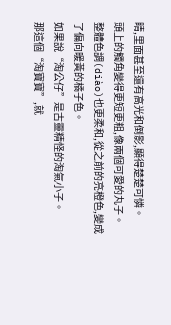睛,里面甚至還有高光和倒影,顯得楚楚可憐。
頭上的觸角變得更短更粗,像兩個可愛的丸子。
整體色調(diào)也更柔和,從之前的亮橙色,變成了偏向暖黃的橘子色。
如果說“淘公仔”是古靈精怪的淘氣小子。
那這個“淘寶寶”,就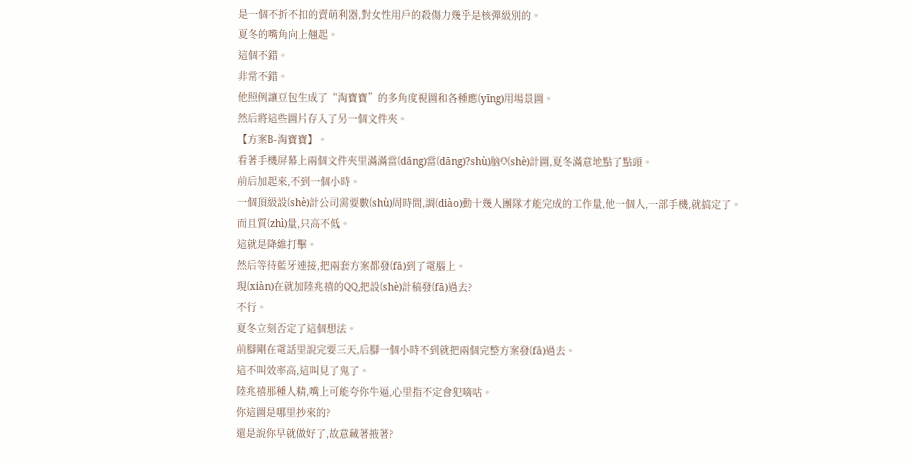是一個不折不扣的賣萌利器,對女性用戶的殺傷力幾乎是核彈級別的。
夏冬的嘴角向上翹起。
這個不錯。
非常不錯。
他照例讓豆包生成了“淘寶寶”的多角度視圖和各種應(yīng)用場景圖。
然后將這些圖片存入了另一個文件夾。
【方案B-淘寶寶】。
看著手機屏幕上兩個文件夾里滿滿當(dāng)當(dāng)?shù)脑O(shè)計圖,夏冬滿意地點了點頭。
前后加起來,不到一個小時。
一個頂級設(shè)計公司需要數(shù)周時間,調(diào)動十幾人團隊才能完成的工作量,他一個人,一部手機,就搞定了。
而且質(zhì)量,只高不低。
這就是降維打擊。
然后等待藍牙連接,把兩套方案都發(fā)到了電腦上。
現(xiàn)在就加陸兆禧的QQ,把設(shè)計稿發(fā)過去?
不行。
夏冬立刻否定了這個想法。
前腳剛在電話里說完要三天,后腳一個小時不到就把兩個完整方案發(fā)過去。
這不叫效率高,這叫見了鬼了。
陸兆禧那種人精,嘴上可能夸你牛逼,心里指不定會犯嘀咕。
你這圖是哪里抄來的?
還是說你早就做好了,故意藏著掖著?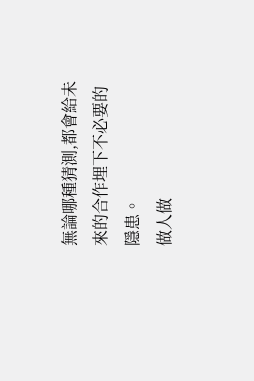無論哪種猜測,都會給未來的合作埋下不必要的隱患。
做人做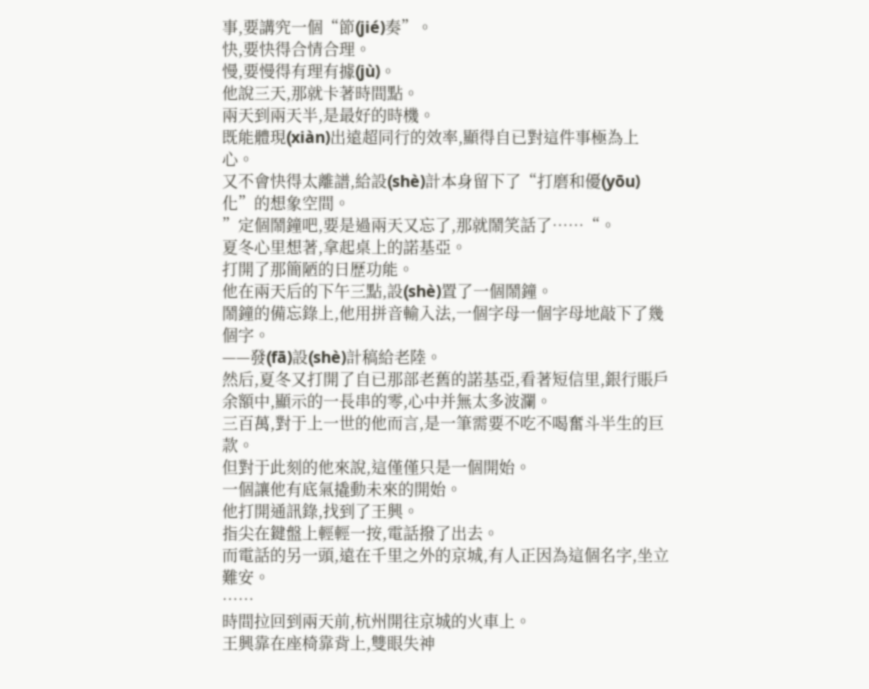事,要講究一個“節(jié)奏”。
快,要快得合情合理。
慢,要慢得有理有據(jù)。
他說三天,那就卡著時間點。
兩天到兩天半,是最好的時機。
既能體現(xiàn)出遠超同行的效率,顯得自已對這件事極為上心。
又不會快得太離譜,給設(shè)計本身留下了“打磨和優(yōu)化”的想象空間。
”定個鬧鐘吧,要是過兩天又忘了,那就鬧笑話了……“。
夏冬心里想著,拿起桌上的諾基亞。
打開了那簡陋的日歷功能。
他在兩天后的下午三點,設(shè)置了一個鬧鐘。
鬧鐘的備忘錄上,他用拼音輸入法,一個字母一個字母地敲下了幾個字。
——發(fā)設(shè)計稿給老陸。
然后,夏冬又打開了自已那部老舊的諾基亞,看著短信里,銀行賬戶余額中,顯示的一長串的零,心中并無太多波瀾。
三百萬,對于上一世的他而言,是一筆需要不吃不喝奮斗半生的巨款。
但對于此刻的他來說,這僅僅只是一個開始。
一個讓他有底氣撬動未來的開始。
他打開通訊錄,找到了王興。
指尖在鍵盤上輕輕一按,電話撥了出去。
而電話的另一頭,遠在千里之外的京城,有人正因為這個名字,坐立難安。
……
時間拉回到兩天前,杭州開往京城的火車上。
王興靠在座椅靠背上,雙眼失神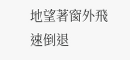地望著窗外飛速倒退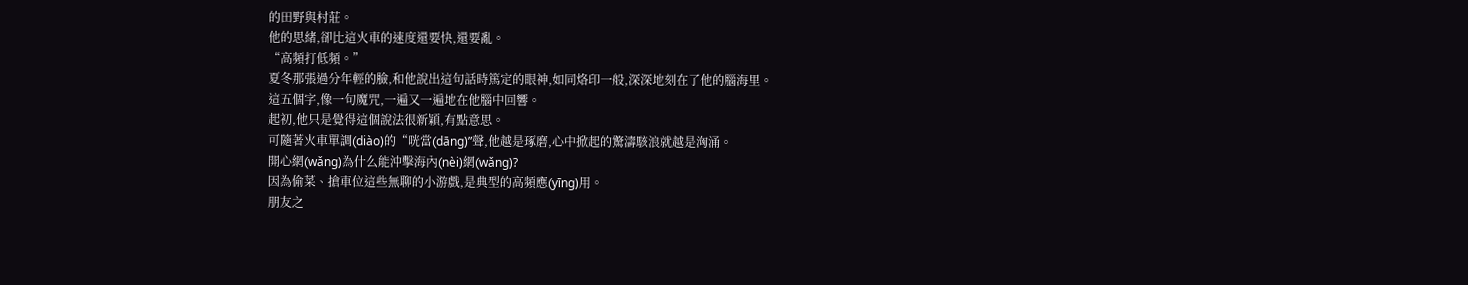的田野與村莊。
他的思緒,卻比這火車的速度還要快,還要亂。
“高頻打低頻。”
夏冬那張過分年輕的臉,和他說出這句話時篤定的眼神,如同烙印一般,深深地刻在了他的腦海里。
這五個字,像一句魔咒,一遍又一遍地在他腦中回響。
起初,他只是覺得這個說法很新穎,有點意思。
可隨著火車單調(diào)的“咣當(dāng)”聲,他越是琢磨,心中掀起的驚濤駭浪就越是洶涌。
開心網(wǎng)為什么能沖擊海內(nèi)網(wǎng)?
因為偷菜、搶車位這些無聊的小游戲,是典型的高頻應(yīng)用。
朋友之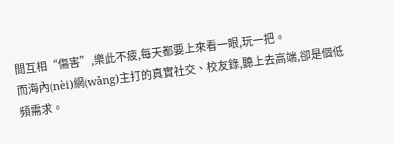間互相“傷害”,樂此不疲,每天都要上來看一眼,玩一把。
而海內(nèi)網(wǎng)主打的真實社交、校友錄,聽上去高端,卻是個低頻需求。